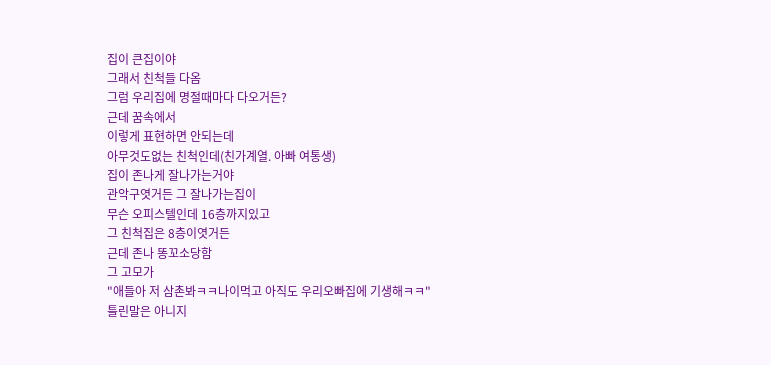집이 큰집이야
그래서 친척들 다옴
그럼 우리집에 명절때마다 다오거든?
근데 꿈속에서
이렇게 표현하면 안되는데
아무것도없는 친척인데(친가계열. 아빠 여통생)
집이 존나게 잘나가는거야
관악구엿거든 그 잘나가는집이
무슨 오피스텔인데 16층까지있고
그 친척집은 8층이엿거든
근데 존나 똥꼬소당함
그 고모가
"애들아 저 삼촌봐ㅋㅋ나이먹고 아직도 우리오빠집에 기생해ㅋㅋ"
틀린말은 아니지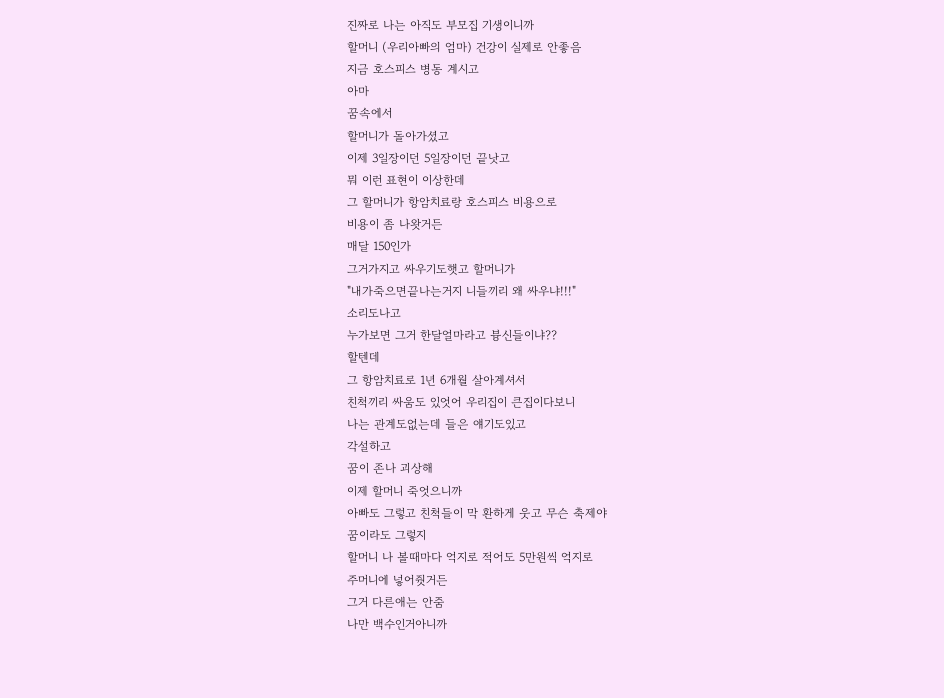진짜로 나는 아직도 부모집 기생이니까
할머니 (우리아빠의 엄마) 건강이 실제로 안좋음
지금 호스피스 병동 계시고
아마
꿈속에서
할머니가 돌아가셨고
이제 3일장이던 5일장이던 끝낫고
뭐 이런 표현이 이상한데
그 할머니가 항암치료랑 호스피스 비용으로
비용이 좀 나왓거든
매달 150인가
그거가지고 싸우기도햇고 할머니가
"내가죽으면끝나는거지 니들끼리 왜 싸우냐!!!"
소리도나고
누가보면 그거 한달얼마라고 븅신들이냐??
할텐데
그 항암치료로 1년 6개월 살아계셔서
친척끼리 싸움도 있엇어 우리집이 큰집이다보니
나는 관계도없는데 들은 얘기도있고
각설하고
꿈이 존나 괴상해
이제 할머니 죽엇으니까
아빠도 그렇고 친척들이 막 환하게 웃고 무슨 축제야
꿈이라도 그렇지
할머니 나 볼때마다 억지로 적어도 5만원씩 억지로
주머니에 넣어줫거든
그거 다른애는 안줌
나만 백수인거아니까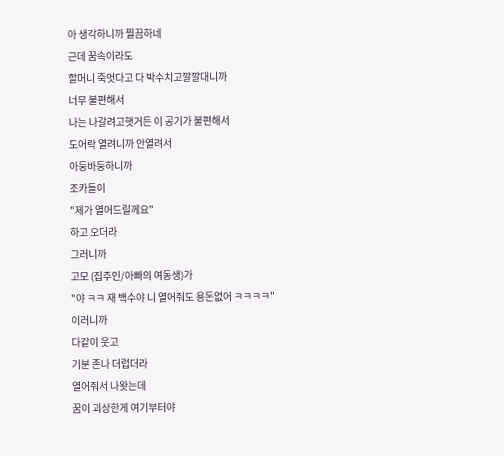아 생각하니까 찔끔하네
근데 꿈속이라도
할머니 죽엇다고 다 박수치고깔깔대니까
너무 불편해서
나는 나갈려고햇거든 이 공기가 불편해서
도어락 열려니까 안열려서
아둥바둥하니까
조카들이
"제가 열어드릴께요"
하고 오더라
그러니까
고모 (집주인/아빠의 여동생)가
"야 ㅋㅋ 재 백수야 니 열어줘도 용돈없어 ㅋㅋㅋㅋ"
이러니까
다같이 웃고
기분 존나 더럽더라
열어줘서 나왓는데
꿈이 괴상한게 여기부터야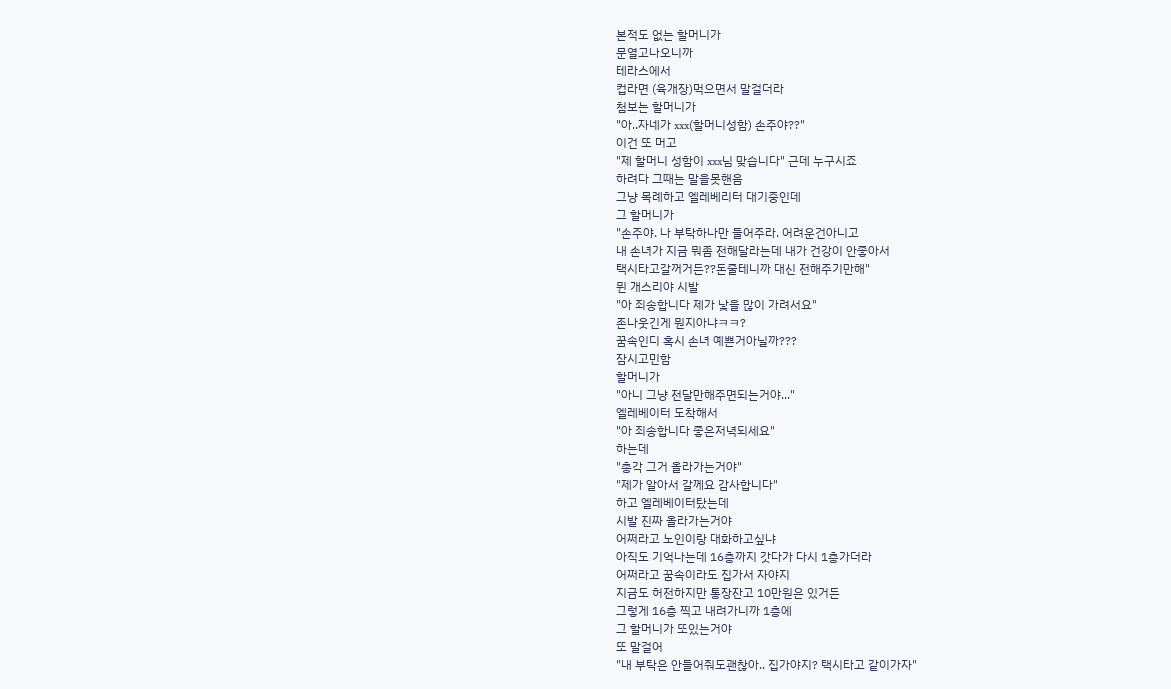본적도 없는 할머니가
문열고나오니까
테라스에서
컵라면 (육개장)먹으면서 말걸더라
첨보는 할머니가
"아..자네가 xxx(할머니성함) 손주야??"
이건 또 머고
"제 할머니 성함이 xxx님 맞습니다" 근데 누구시죠
하려다 그때는 말을못핸음
그냥 목례하고 엘레베리터 대기중인데
그 할머니가
"손주야. 나 부탁하나만 들어주라. 어려운건아니고
내 손녀가 지금 뭐좀 전해달라는데 내가 건강이 안좋아서
택시타고갈꺼거든??돈줄테니까 대신 전해주기만해"
뮌 개스리야 시발
"아 죄송합니다 제가 낯을 많이 가려서요"
존나웃긴게 뭔지아냐ㅋㅋ?
꿈속인디 혹시 손녀 예쁜거아닐까???
잠시고민함
할머니가
"아니 그냥 전달만해주면되는거야..."
엘레베이터 도착해서
"아 죄송합니다 좋은저녁되세요"
하는데
"총각 그거 올라가는거야"
"제가 알아서 갈께요 감사합니다"
하고 엘레베이터탔는데
시발 진짜 올라가는거야
어쩌라고 노인이랑 대화하고싶냐
아직도 기억나는데 16층까지 갓다가 다시 1층가더라
어쩌라고 꿈속이라도 집가서 자야지
지금도 허전하지만 통장잔고 10만원은 있거든
그렇게 16층 찍고 내려가니까 1층에
그 할머니가 또있는거야
또 말걸어
"내 부탁은 안들어줘도괜찮아.. 집가야지? 택시타고 같이가자"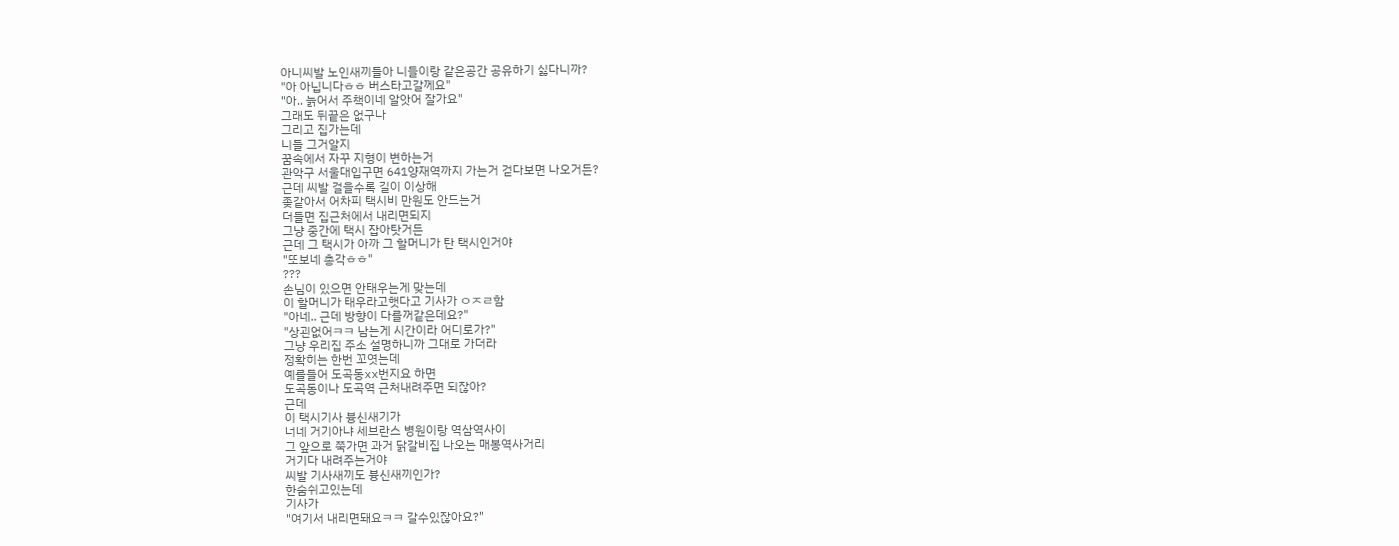아니씨발 노인새끼들아 니들이랑 같은공간 공유하기 싫다니까?
"아 아닙니다ㅎㅎ 버스타고갈께요"
"아.. 늙어서 주책이네 알앗어 잘가요"
그래도 뒤끝은 없구나
그리고 집가는데
니들 그거알지
꿈속에서 자꾸 지형이 변하는거
관악구 서울대입구면 641양재역까지 가는거 걷다보면 나오거든?
근데 씨발 걸을수록 길이 이상해
좆같아서 어차피 택시비 만원도 안드는거
더들면 집근처에서 내리면되지
그냥 중간에 택시 잡아탓거든
근데 그 택시가 아까 그 할머니가 탄 택시인거야
"또보네 총각ㅎㅎ"
???
손님이 있으면 안태우는게 맞는데
이 할머니가 태우라고햇다고 기사가 ㅇㅈㄹ함
"아네.. 근데 방향이 다를꺼같은데요?"
"상괸없어ㅋㅋ 남는게 시간이라 어디로가?"
그냥 우리집 주소 설명하니까 그대로 가더라
정확히는 한번 꼬엿는데
예를들어 도곡동xx번지요 하면
도곡동이나 도곡역 근처내려주면 되잖아?
근데
이 택시기사 븅신새기가
너네 거기아냐 세브란스 병원이랑 역삼역사이
그 앞으로 쭉가면 과거 닭갈비집 나오는 매봉역사거리
거기다 내려주는거야
씨발 기사새끼도 븅신새끼인가?
한숨쉬고있는데
기사가
"여기서 내리면돼요ㅋㅋ 갈수있잖아요?"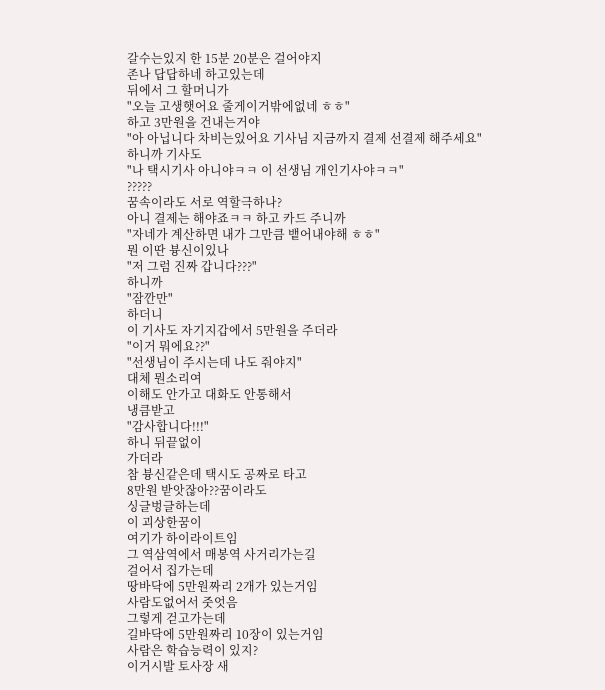갈수는있지 한 15분 20분은 걸어야지
존나 답답하네 하고있는데
뒤에서 그 할머니가
"오늘 고생햇어요 줄게이거밖에없네 ㅎㅎ"
하고 3만원을 건내는거야
"아 아닙니다 차비는있어요 기사님 지금까지 결제 선결제 해주세요"
하니까 기사도
"나 택시기사 아니야ㅋㅋ 이 선생님 개인기사야ㅋㅋ"
?????
꿈속이라도 서로 역할극하나?
아니 결제는 해야죠ㅋㅋ 하고 카드 주니까
"자네가 계산하면 내가 그만큼 뱉어내야해 ㅎㅎ"
뭔 이딴 븅신이있나
"저 그럼 진짜 갑니다???"
하니까
"잠깐만"
하더니
이 기사도 자기지갑에서 5만원을 주더라
"이거 뭐에요??"
"선생님이 주시는데 나도 줘야지"
대체 뭔소리여
이해도 안가고 대화도 안통해서
냉큼받고
"감사합니다!!!"
하니 뒤끝없이
가더라
참 븅신같은데 택시도 공짜로 타고
8만원 받앗잖아??꿈이라도
싱글벙글하는데
이 괴상한꿈이
여기가 하이라이트임
그 역삼역에서 매봉역 사거리가는길
걸어서 집가는데
땅바닥에 5만원짜리 2개가 있는거임
사람도없어서 줏엇음
그렇게 걷고가는데
길바닥에 5만원짜리 10장이 있는거임
사람은 학습능력이 있지?
이거시발 토사장 새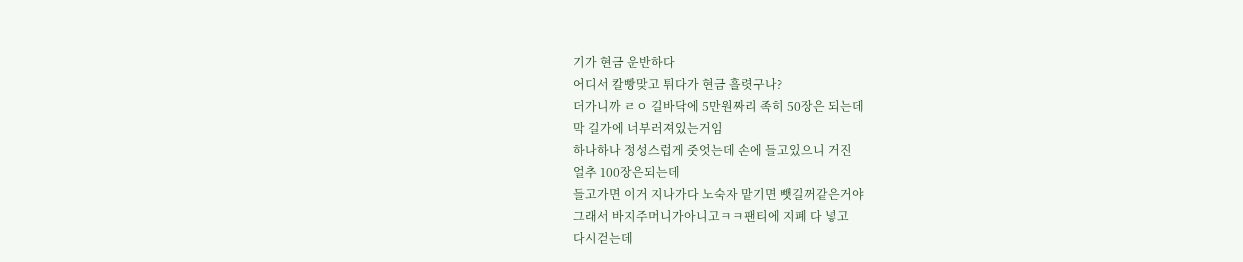기가 현금 운반하다
어디서 칼빵맞고 튀다가 현금 흘렷구나?
더가니까 ㄹㅇ 길바닥에 5만원짜리 족히 50장은 되는데
막 길가에 너부러져있는거임
하나하나 정성스럽게 줏엇는데 손에 들고있으니 거진
얼추 100장은되는데
들고가면 이거 지나가다 노숙자 맡기면 뺏길꺼같은거야
그래서 바지주머니가아니고ㅋㅋ팬티에 지폐 다 넣고
다시걷는데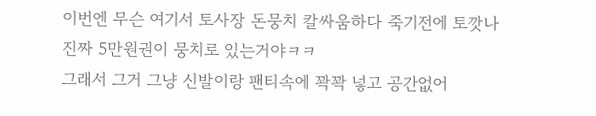이번엔 무슨 여기서 토사장 돈뭉치 칼싸움하다 죽기전에 토깟나
진짜 5만원권이 뭉치로 있는거야ㅋㅋ
그래서 그거 그냥 신발이랑 팬티속에 꽉꽉 넣고 공간없어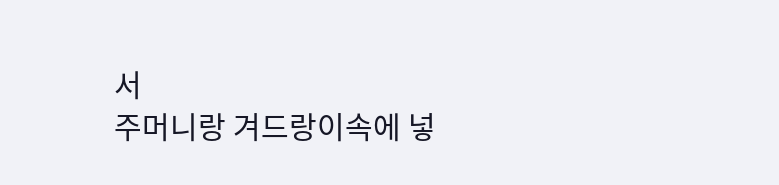서
주머니랑 겨드랑이속에 넣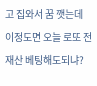고 집와서 꿈 깻는데
이정도면 오늘 로또 전재산 베팅해도되냐?